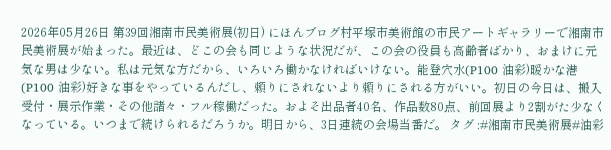2026年05月26日 第39回湘南市民美術展(初日) にほんブログ村平塚市美術館の市民アートギャラリーで湘南市民美術展が始まった。最近は、どこの会も同じような状況だが、この会の役員も高齢者ばかり、おまけに元気な男は少ない。私は元気な方だから、いろいろ働かなければいけない。能登穴水(P100 油彩)暖かな港(P100 油彩)好きな事をやっているんだし、頼りにされないより頼りにされる方がいい。初日の今日は、搬入受付・展示作業・その他諸々・フル稼働だった。およそ出品者40名、作品数80点、前回展より2割がた少なくなっている。いつまで続けられるだろうか。明日から、3日連続の会場当番だ。 タグ :#湘南市民美術展#油彩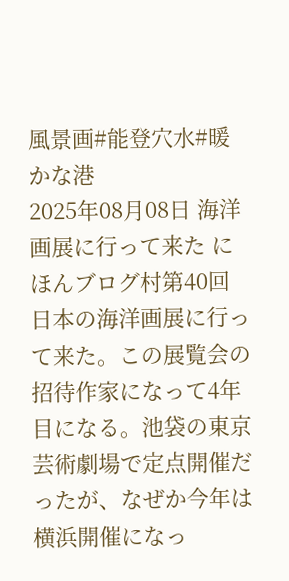風景画#能登穴水#暖かな港
2025年08月08日 海洋画展に行って来た にほんブログ村第40回日本の海洋画展に行って来た。この展覧会の招待作家になって4年目になる。池袋の東京芸術劇場で定点開催だったが、なぜか今年は横浜開催になっ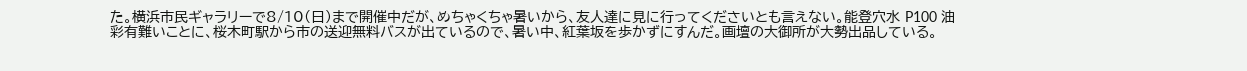た。横浜市民ギャラリーで8/10(日)まで開催中だが、めちゃくちゃ暑いから、友人達に見に行ってくださいとも言えない。能登穴水 P100 油彩有難いことに、桜木町駅から市の送迎無料バスが出ているので、暑い中、紅葉坂を歩かずにすんだ。画壇の大御所が大勢出品している。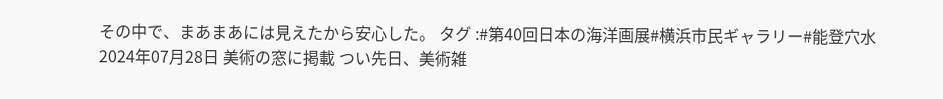その中で、まあまあには見えたから安心した。 タグ :#第40回日本の海洋画展#横浜市民ギャラリー#能登穴水
2024年07月28日 美術の窓に掲載 つい先日、美術雑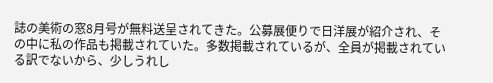誌の美術の窓8月号が無料送呈されてきた。公募展便りで日洋展が紹介され、その中に私の作品も掲載されていた。多数掲載されているが、全員が掲載されている訳でないから、少しうれし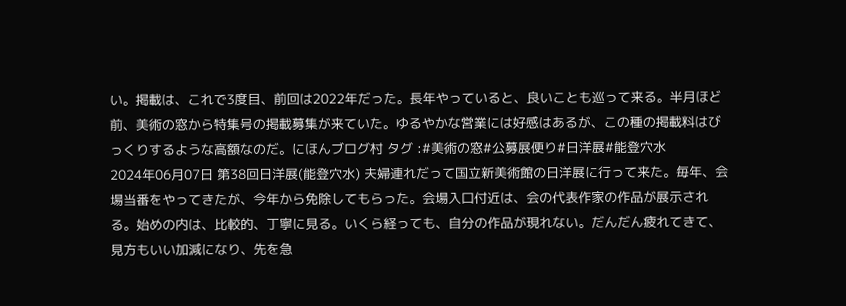い。掲載は、これで3度目、前回は2022年だった。長年やっていると、良いことも巡って来る。半月ほど前、美術の窓から特集号の掲載募集が来ていた。ゆるやかな営業には好感はあるが、この種の掲載料はびっくりするような高額なのだ。にほんブログ村 タグ :#美術の窓#公募展便り#日洋展#能登穴水
2024年06月07日 第38回日洋展(能登穴水) 夫婦連れだって国立新美術館の日洋展に行って来た。毎年、会場当番をやってきたが、今年から免除してもらった。会場入口付近は、会の代表作家の作品が展示される。始めの内は、比較的、丁寧に見る。いくら経っても、自分の作品が現れない。だんだん疲れてきて、見方もいい加減になり、先を急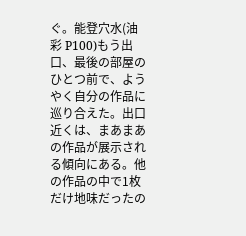ぐ。能登穴水(油彩 P100)もう出口、最後の部屋のひとつ前で、ようやく自分の作品に巡り合えた。出口近くは、まあまあの作品が展示される傾向にある。他の作品の中で1枚だけ地味だったの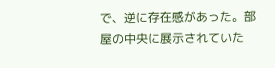で、逆に存在感があった。部屋の中央に展示されていた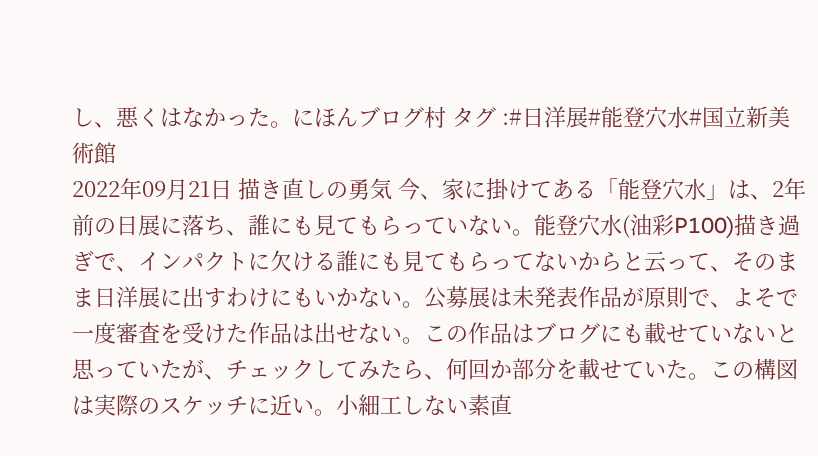し、悪くはなかった。にほんブログ村 タグ :#日洋展#能登穴水#国立新美術館
2022年09月21日 描き直しの勇気 今、家に掛けてある「能登穴水」は、2年前の日展に落ち、誰にも見てもらっていない。能登穴水(油彩P100)描き過ぎで、インパクトに欠ける誰にも見てもらってないからと云って、そのまま日洋展に出すわけにもいかない。公募展は未発表作品が原則で、よそで一度審査を受けた作品は出せない。この作品はブログにも載せていないと思っていたが、チェックしてみたら、何回か部分を載せていた。この構図は実際のスケッチに近い。小細工しない素直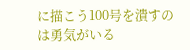に描こう100号を潰すのは勇気がいる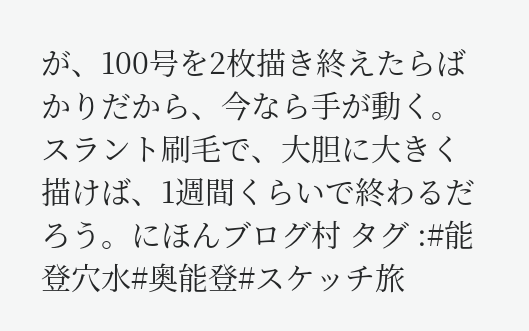が、100号を2枚描き終えたらばかりだから、今なら手が動く。スラント刷毛で、大胆に大きく描けば、1週間くらいで終わるだろう。にほんブログ村 タグ :#能登穴水#奥能登#スケッチ旅